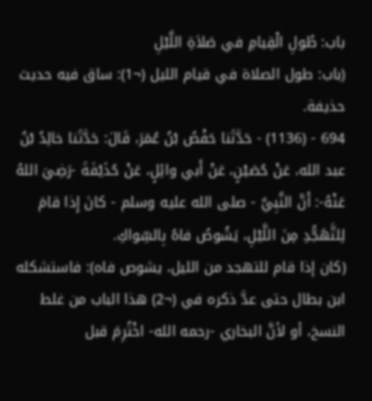باب: طُولِ الْقِيامِ في صَلاَةِ اللَّيْلِ
(باب: طول الصلاة في قيام الليل (¬1): ساق فيه حديث حذيفة.
694 - (1136) - حَدَّثَنا حَفْصُ بْنُ عُمَرَ، قَالَ: حَدَّثَنا خالِدُ بْنُ عبد الله، عَنْ حُصَيْنٍ، عَنْ أَبي وائِلٍ، عَنْ حُذَيْفَةَ -رَضِيَ اللهُ عَنْهُ-: أَنَّ النَّبِيَّ - صلى الله عليه وسلم - كانَ إِذا قامَ لِلتَّهَجُّدِ مِنَ اللَّيْلِ، يَشُوصُ فاهُ بِالسِّواكِ.
(كان إذا قام للتهجد من الليل، يشوص فاه): فاستشكله ابن بطال حتى عدَّ ذكره في (¬2) هذا الباب من غلط النسخ، أو لأنَّ البخاري -رحمه الله- اخْتُرِمَ قبل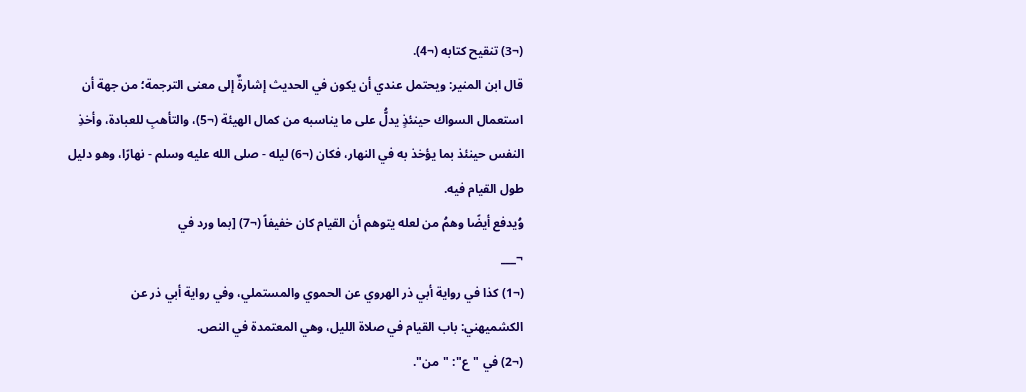(¬3) تنقيح كتابه (¬4).
قال ابن المنير: ويحتمل عندي أن يكون في الحديث إشارةٌ إلى معنى الترجمة؛ من جهة أن استعمال السواك حينئذٍ يدلُّ على ما يناسبه من كمال الهيئة (¬5)، والتأهبِ للعبادة، وأخذِ النفس حينئذ بما يؤخذ به في النهار، فكان (¬6) ليله - صلى الله عليه وسلم - نهارًا، وهو دليل طول القيام فيه.
وُيدفع أيضًا وهمُ من لعله يتوهم أن القيام كان خفيفاً (¬7) [بما ورد في
¬___
(¬1) كذا في رواية أبي ذر الهروي عن الحموي والمستملي، وفي رواية أبي ذر عن الكشميهني: باب القيام في صلاة الليل، وهي المعتمدة في النص.
(¬2) في "ع": "من".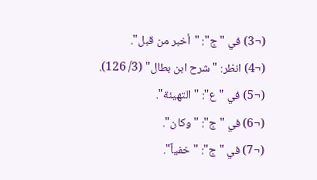(¬3) في "ج": "أخبر من قبل".
(¬4) انظر: "شرح ابن بطال" (3/ 126).
(¬5) في "ع": "التهيئة".
(¬6) في "ج": "وكان".
(¬7) في "ج": "خفياً".